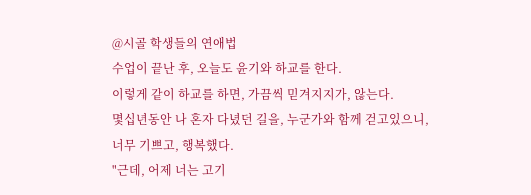@시골 학생들의 연애법
수업이 끝난 후, 오늘도 윤기와 하교를 한다.
이렇게 같이 하교를 하면, 가끔씩 믿겨지지가, 않는다.
몇십년동안 나 혼자 다녔던 길을, 누군가와 함께 걷고있으니,
너무 기쁘고, 행복했다.
"근데, 어제 너는 고기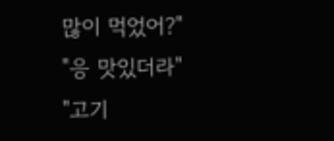많이 먹었어?"
"응 맛있더라"
"고기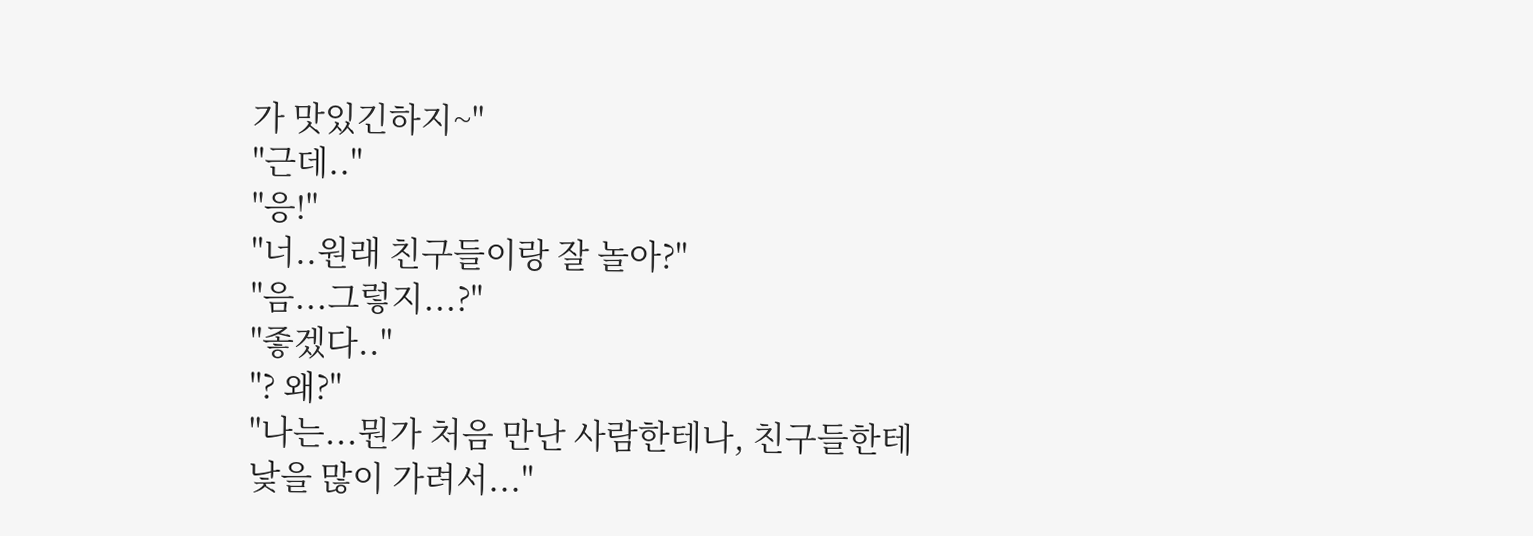가 맛있긴하지~"
"근데.."
"응!"
"너..원래 친구들이랑 잘 놀아?"
"음...그렇지...?"
"좋겠다.."
"? 왜?"
"나는...뭔가 처음 만난 사람한테나, 친구들한테
낯을 많이 가려서..."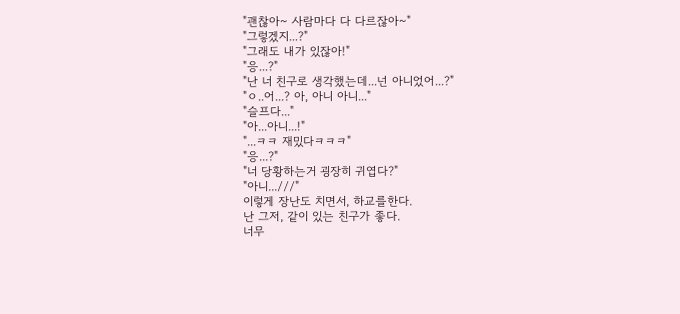"괜찮아~ 사람마다 다 다르잖아~"
"그렇겠지...?"
"그래도 내가 있잖아!"
"응...?"
"난 너 친구로 생각했는데...넌 아니었어...?"
"ㅇ..어...? 아, 아니 아니..."
"슬프다..."
"아...아니...!"
"...ㅋㅋ 재밌다ㅋㅋㅋ"
"응...?"
"너 당황하는거 굉장히 귀엽다?"
"아니...///"
이렇게 장난도 치면서, 하교를한다.
난 그저, 같이 있는 친구가 좋다.
너무